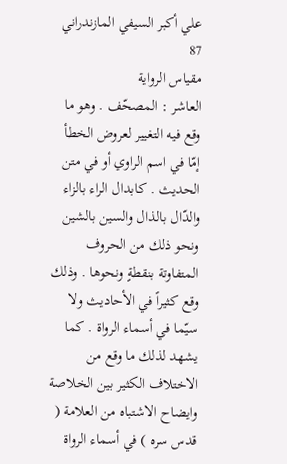علي أكبر السيفي المازندراني
87
مقياس الرواية
العاشر : المصحّف . وهو ما وقع فيه التغيير لعروض الخطأ إمّا في اسم الراوي أو في متن الحديث . كابدال الراء بالزاء والدّال بالذال والسين بالشين ونحو ذلك من الحروف المتفاوتة بنقطةٍ ونحوها . وذلك وقع كثيراً في الأحاديث ولا سيّما في أسماء الرواة . كما يشهد لذلك ما وقع من الاختلاف الكثير بين الخلاصة وايضاح الاشتباه من العلامة ( قدس سره ) في أسماء الرواة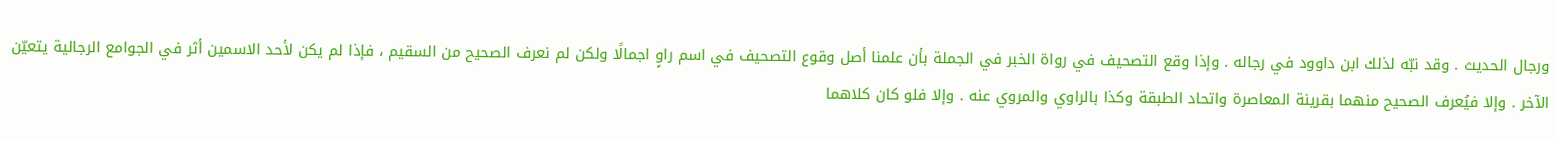ورجال الحديث . وقد نبّه لذلك ابن داوود في رجاله . وإذا وقع التصحيف في رواة الخبر في الجملة بأن علمنا أصل وقوع التصحيف في اسم راوٍ اجمالًا ولكن لم نعرف الصحيح من السقيم ، فإذا لم يكن لأحد الاسمين أثر في الجوامع الرجالية يتعيّن الآخر . وإلا فيُعرف الصحيح منهما بقرينة المعاصرة واتحاد الطبقة وكذا بالراوي والمروي عنه . وإلا فلو كان كلاهما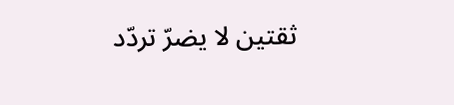ثقتين لا يضرّ تردّد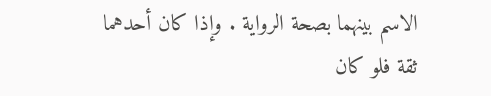الاسم بينهما بصحة الرواية . وإذا كان أحدهما ثقة فلو كان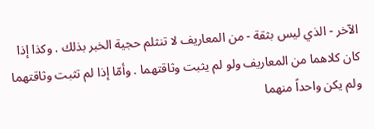الآخر - الذي ليس بثقة - من المعاريف لا تنثلم حجية الخبر بذلك . وكذا إذا كان كلاهما من المعاريف ولو لم يثبت وثاقتهما . وأمّا إذا لم تثبت وثاقتهما ولم يكن واحداً منهما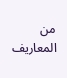من المعاريف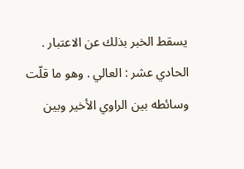يسقط الخبر بذلك عن الاعتبار . الحادي عشر : العالي . وهو ما قلّت وسائطه بين الراوي الأخير وبين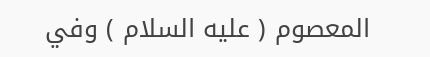المعصوم ( عليه السلام ) وفي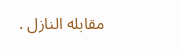مقابله النازل .